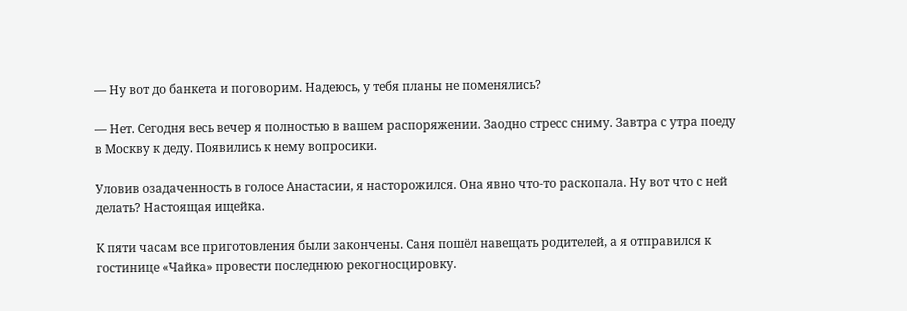— Ну вот до банкета и поговорим. Надеюсь, у тебя планы не поменялись?

— Нет. Сегодня весь вечер я полностью в вашем распоряжении. Заодно стресс сниму. Завтра с утра поеду в Москву к деду. Появились к нему вопросики.

Уловив озадаченность в голосе Анастасии, я насторожился. Она явно что-то раскопала. Ну вот что с ней делать? Настоящая ищейка.

К пяти часам все приготовления были закончены. Саня пошёл навещать родителей, а я отправился к гостинице «Чайка» провести последнюю рекогносцировку.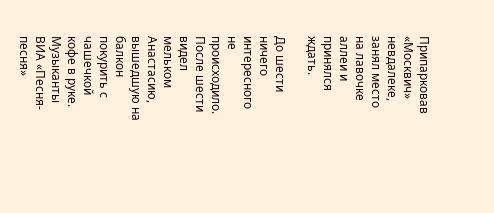Припарковав «Москвич» невдалеке, занял место на лавочке аллеи и принялся ждать.

До шести ничего интересного не происходило. После шести видел мельком Анастасию, вышедшую на балкон покурить с чашечкой кофе в руке. Музыканты ВИА «Песня-песня»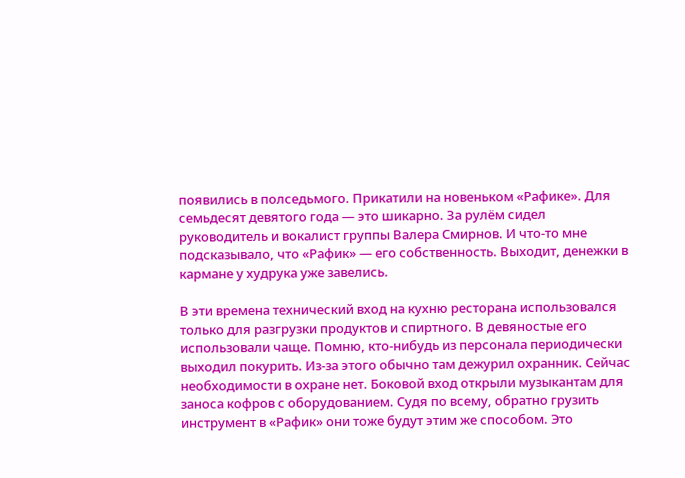появились в полседьмого. Прикатили на новеньком «Рафике». Для семьдесят девятого года — это шикарно. За рулём сидел руководитель и вокалист группы Валера Смирнов. И что-то мне подсказывало, что «Рафик» — его собственность. Выходит, денежки в кармане у худрука уже завелись.

В эти времена технический вход на кухню ресторана использовался только для разгрузки продуктов и спиртного. В девяностые его использовали чаще. Помню, кто-нибудь из персонала периодически выходил покурить. Из-за этого обычно там дежурил охранник. Сейчас необходимости в охране нет. Боковой вход открыли музыкантам для заноса кофров с оборудованием. Судя по всему, обратно грузить инструмент в «Рафик» они тоже будут этим же способом. Это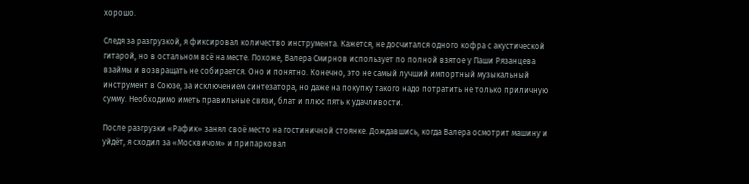хорошо.

Следя за разгрузкой, я фиксировал количество инструмента. Кажется, не досчитался одного кофра с акустической гитарой, но в остальном всё на месте. Похоже, Валера Смирнов использует по полной взятое у Паши Рязанцева взаймы и возвращать не собирается. Оно и понятно. Конечно, это не самый лучший импортный музыкальный инструмент в Союзе, за исключением синтезатора, но даже на покупку такого надо потратить не только приличную сумму. Необходимо иметь правильные связи, блат и плюс пять к удачливости.

После разгрузки «Рафик» занял своё место на гостиничной стоянке. Дождавшись, когда Валера осмотрит машину и уйдёт, я сходил за «Москвичом» и припарковал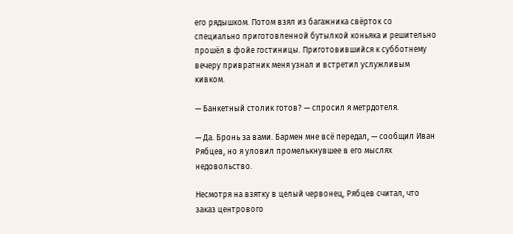его рядышком. Потом взял из багажника свёрток со специально приготовленной бутылкой коньяка и решительно прошёл в фойе гостиницы. Приготовившийся к субботнему вечеру привратник меня узнал и встретил услужливым кивком.

— Банкетный столик готов? — спросил я метрдотеля.

— Да. Бронь за вами. Бармен мне всё передал, — сообщил Иван Рябцев, но я уловил промелькнувшее в его мыслях недовольство.

Несмотря на взятку в целый червонец, Рябцев считал, что заказ центрового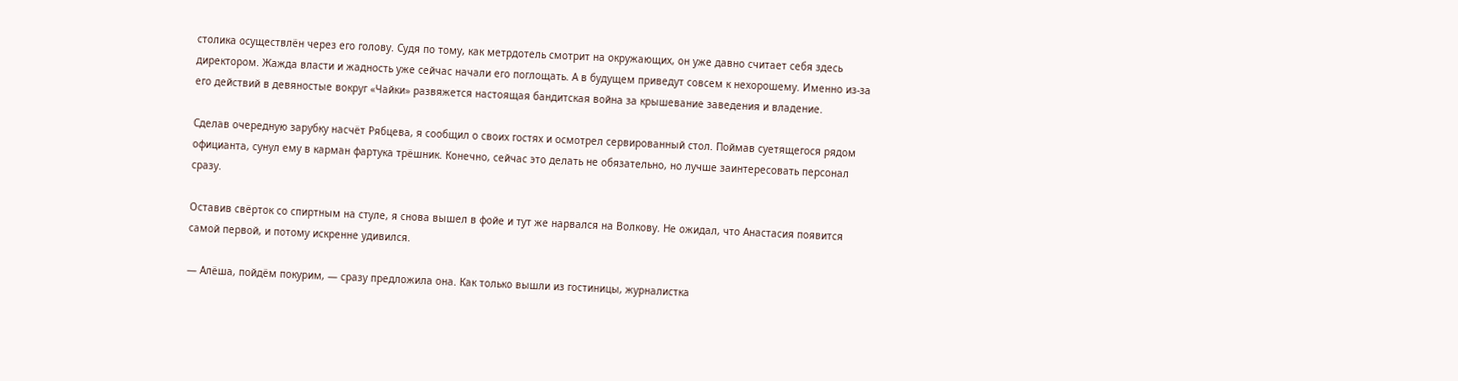столика осуществлён через его голову. Судя по тому, как метрдотель смотрит на окружающих, он уже давно считает себя здесь директором. Жажда власти и жадность уже сейчас начали его поглощать. А в будущем приведут совсем к нехорошему. Именно из-за его действий в девяностые вокруг «Чайки» развяжется настоящая бандитская война за крышевание заведения и владение.

Сделав очередную зарубку насчёт Рябцева, я сообщил о своих гостях и осмотрел сервированный стол. Поймав суетящегося рядом официанта, сунул ему в карман фартука трёшник. Конечно, сейчас это делать не обязательно, но лучше заинтересовать персонал сразу.

Оставив свёрток со спиртным на стуле, я снова вышел в фойе и тут же нарвался на Волкову. Не ожидал, что Анастасия появится самой первой, и потому искренне удивился.

— Алёша, пойдём покурим, — сразу предложила она. Как только вышли из гостиницы, журналистка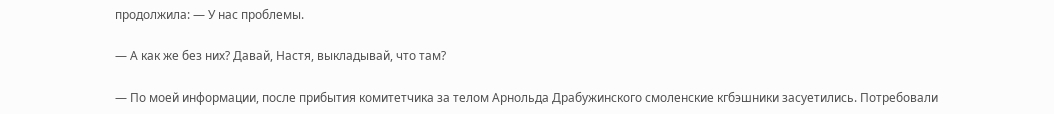продолжила: — У нас проблемы.

— А как же без них? Давай, Настя, выкладывай, что там?

— По моей информации, после прибытия комитетчика за телом Арнольда Драбужинского смоленские кгбэшники засуетились. Потребовали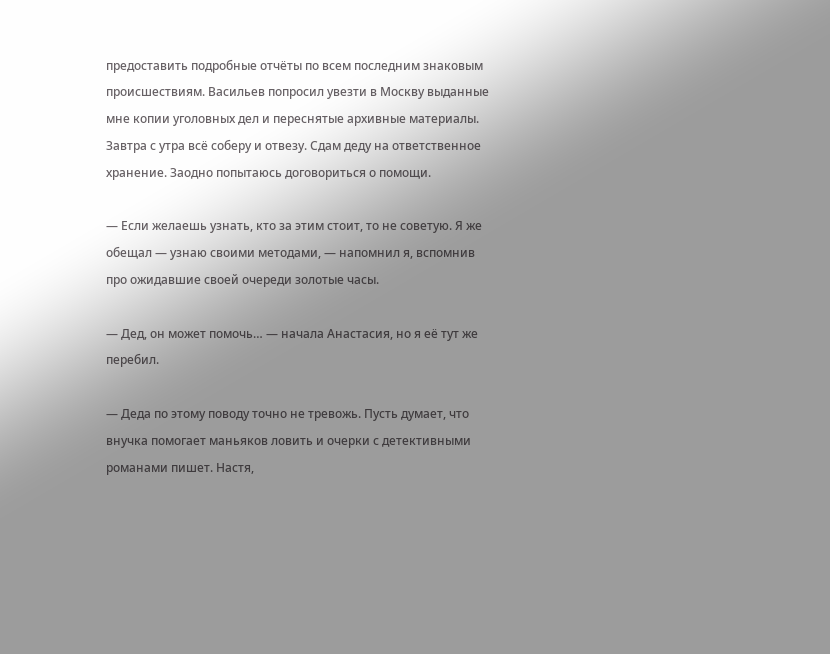предоставить подробные отчёты по всем последним знаковым происшествиям. Васильев попросил увезти в Москву выданные мне копии уголовных дел и переснятые архивные материалы. Завтра с утра всё соберу и отвезу. Сдам деду на ответственное хранение. Заодно попытаюсь договориться о помощи.

— Если желаешь узнать, кто за этим стоит, то не советую. Я же обещал — узнаю своими методами, — напомнил я, вспомнив про ожидавшие своей очереди золотые часы.

— Дед, он может помочь… — начала Анастасия, но я её тут же перебил.

— Деда по этому поводу точно не тревожь. Пусть думает, что внучка помогает маньяков ловить и очерки с детективными романами пишет. Настя,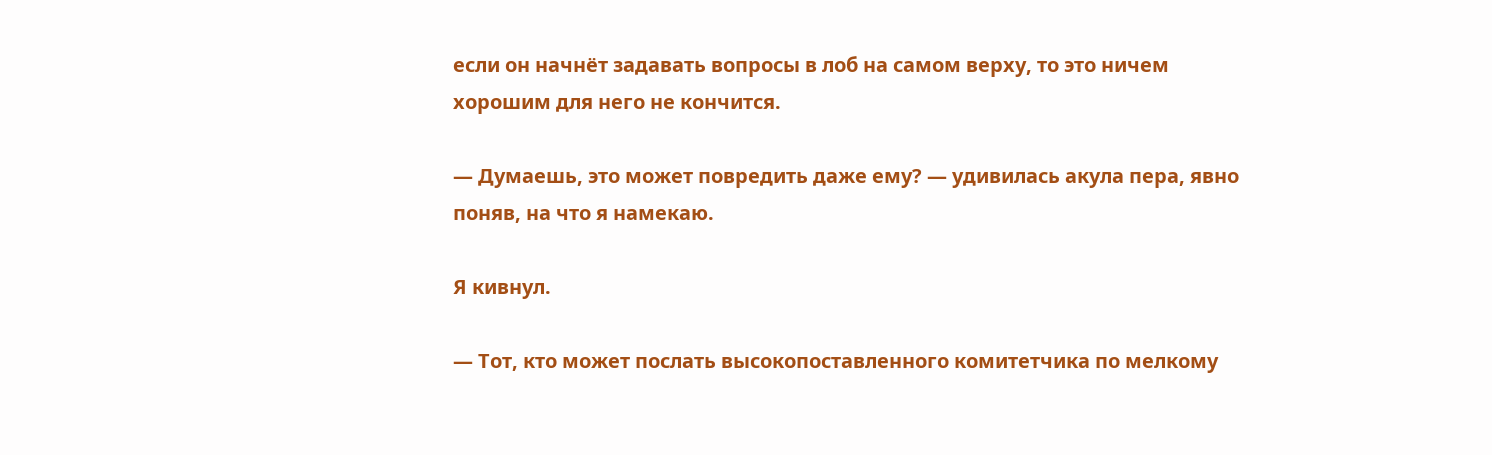если он начнёт задавать вопросы в лоб на самом верху, то это ничем хорошим для него не кончится.

— Думаешь, это может повредить даже ему? — удивилась акула пера, явно поняв, на что я намекаю.

Я кивнул.

— Тот, кто может послать высокопоставленного комитетчика по мелкому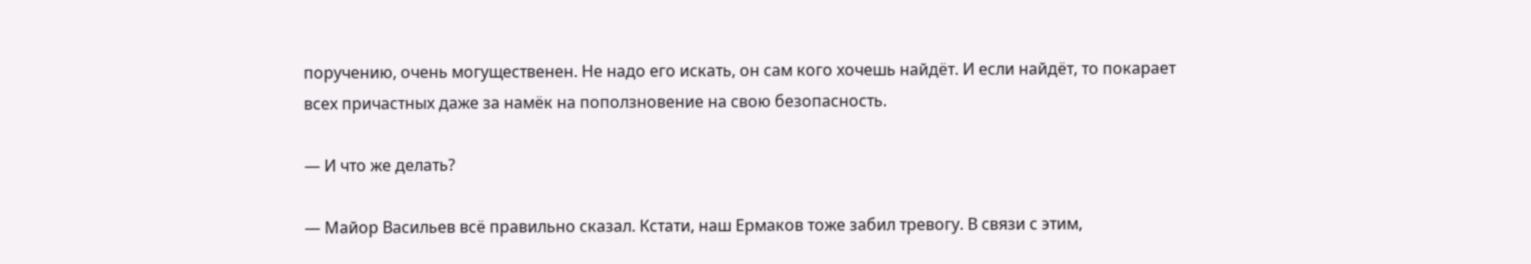поручению, очень могущественен. Не надо его искать, он сам кого хочешь найдёт. И если найдёт, то покарает всех причастных даже за намёк на поползновение на свою безопасность.

— И что же делать?

— Майор Васильев всё правильно сказал. Кстати, наш Ермаков тоже забил тревогу. В связи с этим,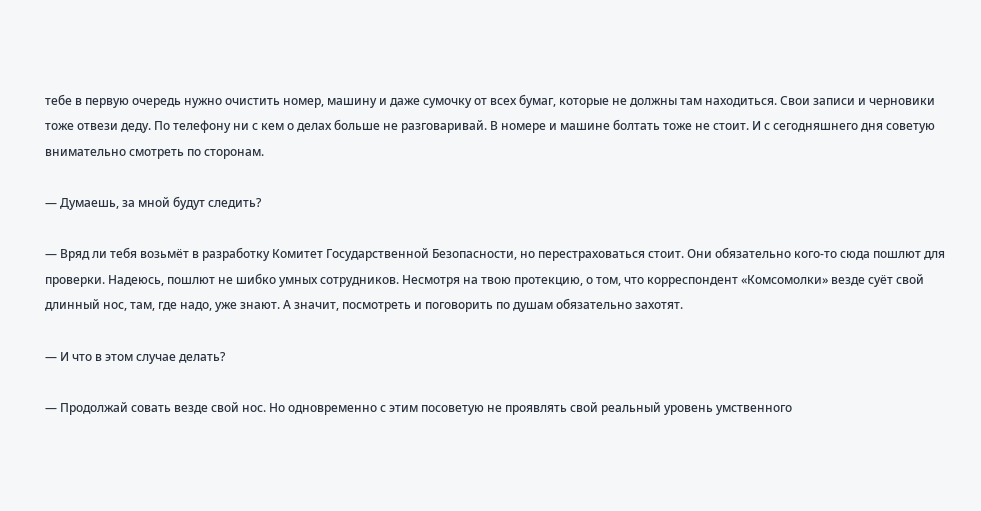тебе в первую очередь нужно очистить номер, машину и даже сумочку от всех бумаг, которые не должны там находиться. Свои записи и черновики тоже отвези деду. По телефону ни с кем о делах больше не разговаривай. В номере и машине болтать тоже не стоит. И с сегодняшнего дня советую внимательно смотреть по сторонам.

— Думаешь, за мной будут следить?

— Вряд ли тебя возьмёт в разработку Комитет Государственной Безопасности, но перестраховаться стоит. Они обязательно кого-то сюда пошлют для проверки. Надеюсь, пошлют не шибко умных сотрудников. Несмотря на твою протекцию, о том, что корреспондент «Комсомолки» везде суёт свой длинный нос, там, где надо, уже знают. А значит, посмотреть и поговорить по душам обязательно захотят.

— И что в этом случае делать?

— Продолжай совать везде свой нос. Но одновременно с этим посоветую не проявлять свой реальный уровень умственного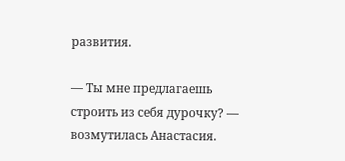развития.

— Ты мне предлагаешь строить из себя дурочку? — возмутилась Анастасия.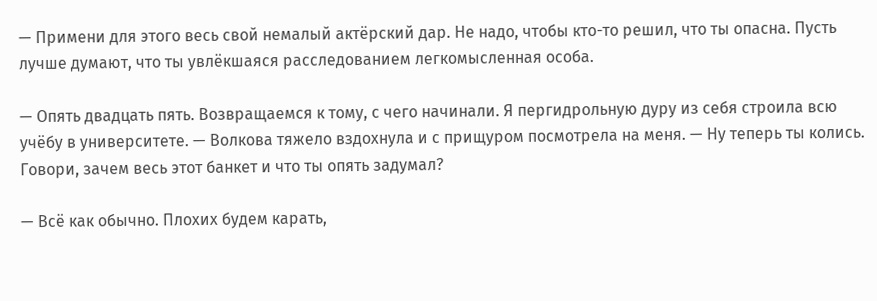— Примени для этого весь свой немалый актёрский дар. Не надо, чтобы кто-то решил, что ты опасна. Пусть лучше думают, что ты увлёкшаяся расследованием легкомысленная особа.

— Опять двадцать пять. Возвращаемся к тому, с чего начинали. Я пергидрольную дуру из себя строила всю учёбу в университете. — Волкова тяжело вздохнула и с прищуром посмотрела на меня. — Ну теперь ты колись. Говори, зачем весь этот банкет и что ты опять задумал?

— Всё как обычно. Плохих будем карать,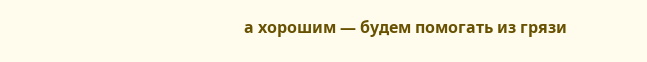а хорошим — будем помогать из грязи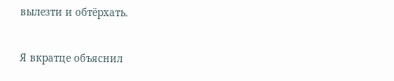вылезти и обтёрхать.

Я вкратце объяснил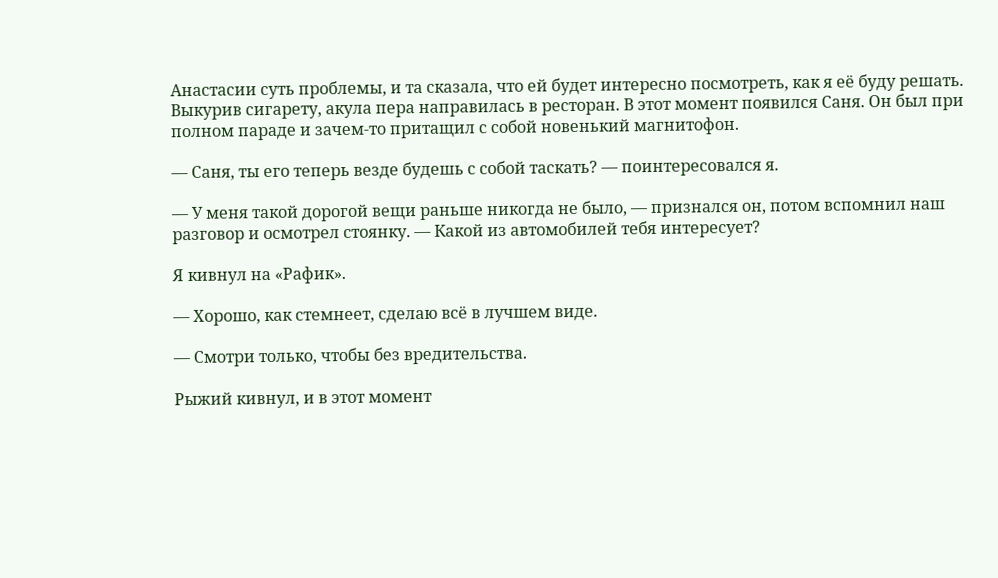Анастасии суть проблемы, и та сказала, что ей будет интересно посмотреть, как я её буду решать. Выкурив сигарету, акула пера направилась в ресторан. В этот момент появился Саня. Он был при полном параде и зачем-то притащил с собой новенький магнитофон.

— Саня, ты его теперь везде будешь с собой таскать? — поинтересовался я.

— У меня такой дорогой вещи раньше никогда не было, — признался он, потом вспомнил наш разговор и осмотрел стоянку. — Какой из автомобилей тебя интересует?

Я кивнул на «Рафик».

— Хорошо, как стемнеет, сделаю всё в лучшем виде.

— Смотри только, чтобы без вредительства.

Рыжий кивнул, и в этот момент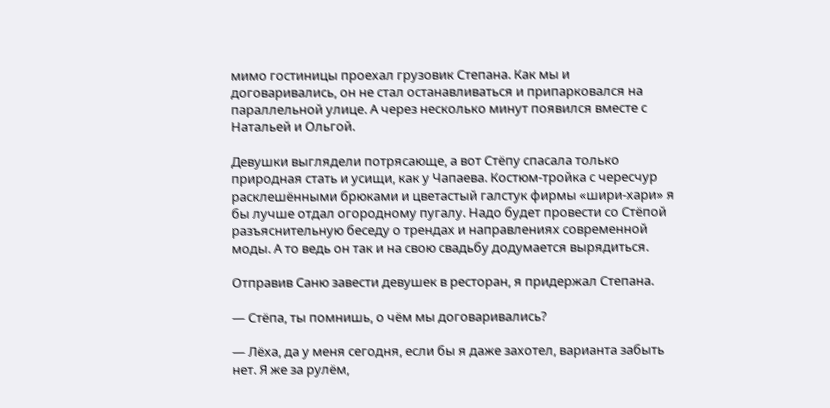мимо гостиницы проехал грузовик Степана. Как мы и договаривались, он не стал останавливаться и припарковался на параллельной улице. А через несколько минут появился вместе с Натальей и Ольгой.

Девушки выглядели потрясающе, а вот Стёпу спасала только природная стать и усищи, как у Чапаева. Костюм-тройка с чересчур расклешёнными брюками и цветастый галстук фирмы «шири-хари» я бы лучше отдал огородному пугалу. Надо будет провести со Стёпой разъяснительную беседу о трендах и направлениях современной моды. А то ведь он так и на свою свадьбу додумается вырядиться.

Отправив Саню завести девушек в ресторан, я придержал Степана.

— Стёпа, ты помнишь, о чём мы договаривались?

— Лёха, да у меня сегодня, если бы я даже захотел, варианта забыть нет. Я же за рулём,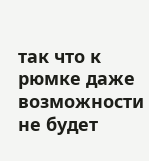так что к рюмке даже возможности не будет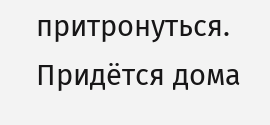притронуться. Придётся дома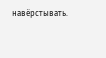навёрстывать.